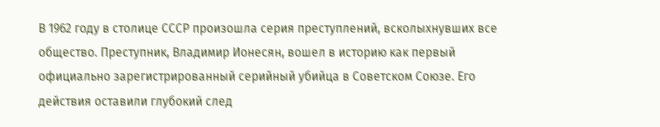В 1962 году в столице СССР произошла серия преступлений, всколыхнувших все общество. Преступник, Владимир Ионесян, вошел в историю как первый официально зарегистрированный серийный убийца в Советском Союзе. Его действия оставили глубокий след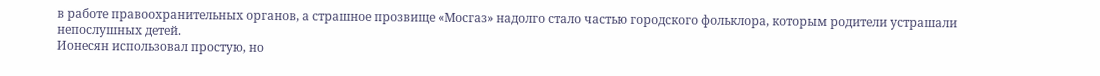в работе правоохранительных органов, а страшное прозвище «Мосгаз» надолго стало частью городского фольклора, которым родители устрашали непослушных детей.
Ионесян использовал простую, но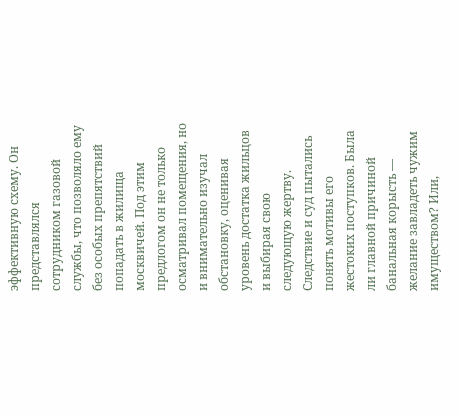эффективную схему. Он представлялся сотрудником газовой службы, что позволяло ему без особых препятствий попадать в жилища москвичей. Под этим предлогом он не только осматривал помещения, но и внимательно изучал обстановку, оценивая уровень достатка жильцов и выбирая свою следующую жертву.
Следствие и суд пытались понять мотивы его жестоких поступков. Была ли главной причиной банальная корысть — желание завладеть чужим имуществом? Или,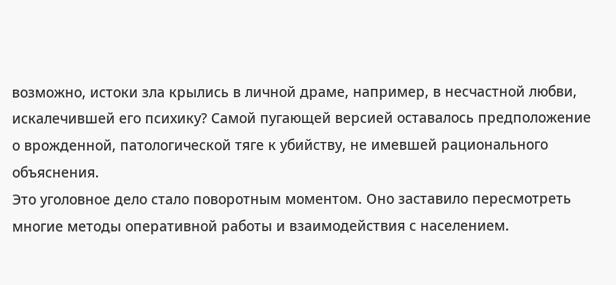возможно, истоки зла крылись в личной драме, например, в несчастной любви, искалечившей его психику? Самой пугающей версией оставалось предположение о врожденной, патологической тяге к убийству, не имевшей рационального объяснения.
Это уголовное дело стало поворотным моментом. Оно заставило пересмотреть многие методы оперативной работы и взаимодействия с населением.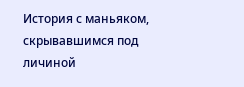История с маньяком, скрывавшимся под личиной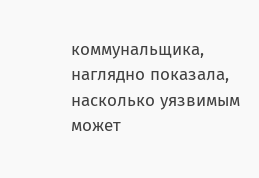коммунальщика, наглядно показала, насколько уязвимым может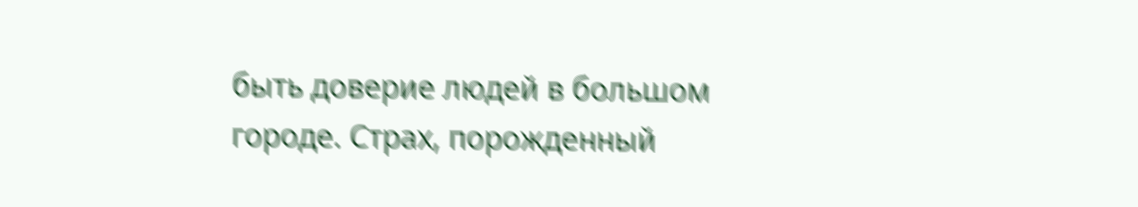быть доверие людей в большом городе. Страх, порожденный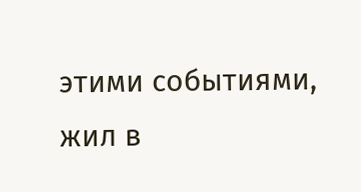этими событиями, жил в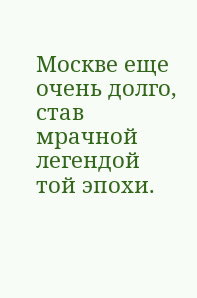Москве еще очень долго, став мрачной легендой той эпохи.